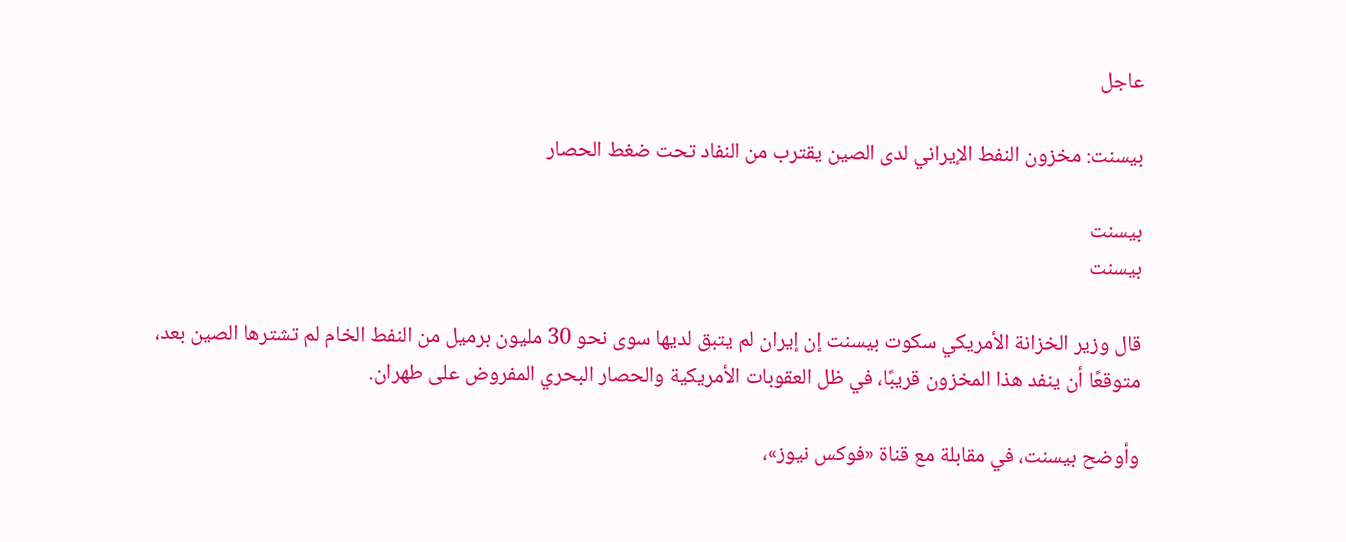عاجل

بيسنت: مخزون النفط الإيراني لدى الصين يقترب من النفاد تحت ضغط الحصار

بيسنت
بيسنت

قال وزير الخزانة الأمريكي سكوت بيسنت إن إيران لم يتبق لديها سوى نحو 30 مليون برميل من النفط الخام لم تشترها الصين بعد، متوقعًا أن ينفد هذا المخزون قريبًا، في ظل العقوبات الأمريكية والحصار البحري المفروض على طهران.

وأوضح بيسنت، في مقابلة مع قناة «فوكس نيوز»،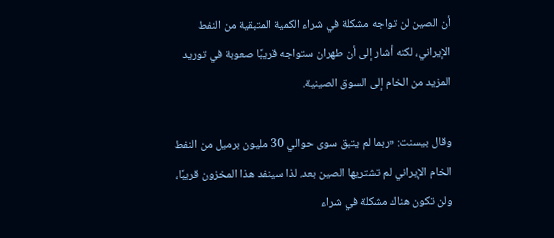أن الصين لن تواجه مشكلة في شراء الكمية المتبقية من النفط الإيراني، لكنه أشار إلى أن طهران ستواجه قريبًا صعوبة في توريد المزيد من الخام إلى السوق الصينية.

وقال بيسنت: «ربما لم يتبق سوى حوالي 30 مليون برميل من النفط الخام الإيراني لم تشتريها الصين بعد. لذا سينفد هذا المخزون قريبًا، ولن تكون هناك مشكلة في شراء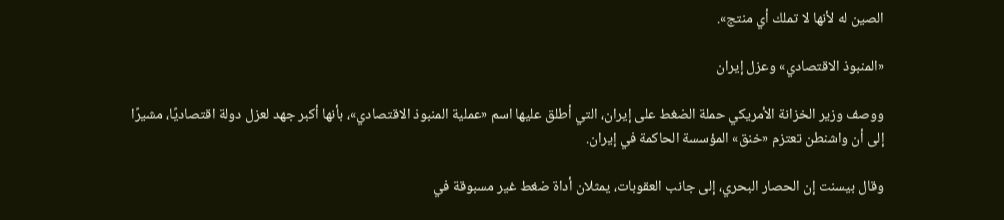الصين له لأنها لا تملك أي منتج».

«المنبوذ الاقتصادي» وعزل إيران

ووصف وزير الخزانة الأمريكي حملة الضغط على إيران، التي أطلق عليها اسم «عملية المنبوذ الاقتصادي»، بأنها أكبر جهد لعزل دولة اقتصاديًا، مشيرًا إلى أن واشنطن تعتزم «خنق» المؤسسة الحاكمة في إيران.

وقال بيسنت إن الحصار البحري، إلى جانب العقوبات، يمثلان أداة ضغط غير مسبوقة في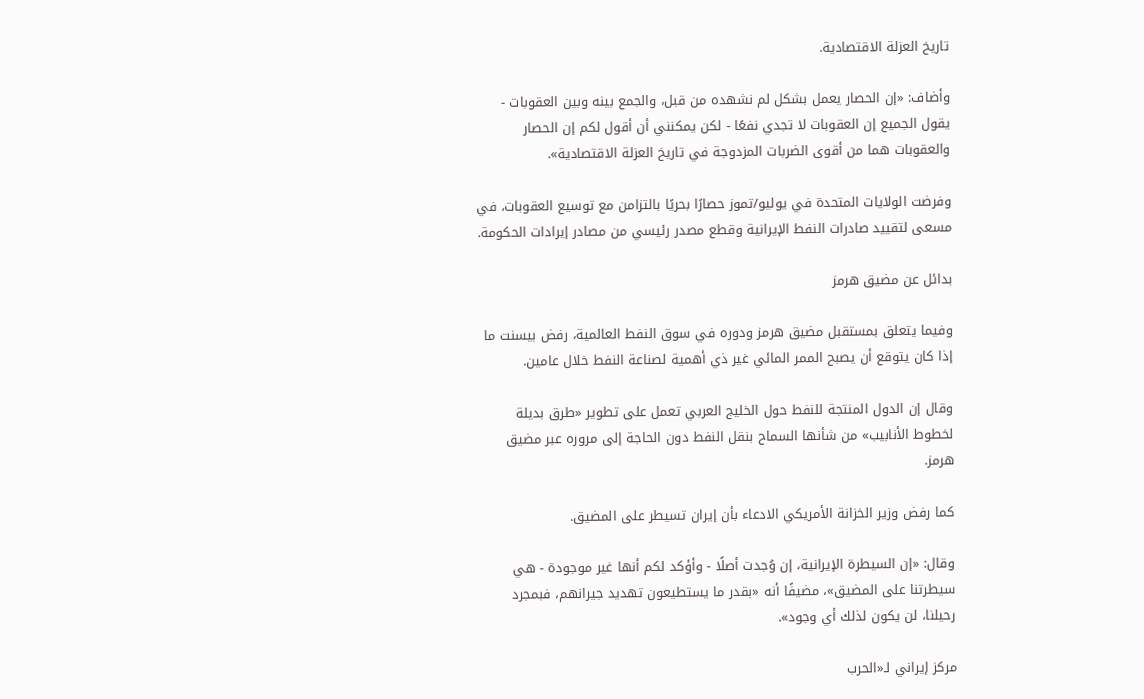تاريخ العزلة الاقتصادية.

وأضاف: «إن الحصار يعمل بشكل لم نشهده من قبل، والجمع بينه وبين العقوبات - يقول الجميع إن العقوبات لا تجدي نفعًا - لكن يمكنني أن أقول لكم إن الحصار والعقوبات هما من أقوى الضربات المزدوجة في تاريخ العزلة الاقتصادية».

وفرضت الولايات المتحدة في يوليو/تموز حصارًا بحريًا بالتزامن مع توسيع العقوبات، في مسعى لتقييد صادرات النفط الإيرانية وقطع مصدر رئيسي من مصادر إيرادات الحكومة.

بدائل عن مضيق هرمز

وفيما يتعلق بمستقبل مضيق هرمز ودوره في سوق النفط العالمية، رفض بيسنت ما إذا كان يتوقع أن يصبح الممر المائي غير ذي أهمية لصناعة النفط خلال عامين.

وقال إن الدول المنتجة للنفط حول الخليج العربي تعمل على تطوير «طرق بديلة لخطوط الأنابيب» من شأنها السماح بنقل النفط دون الحاجة إلى مروره عبر مضيق هرمز.

كما رفض وزير الخزانة الأمريكي الادعاء بأن إيران تسيطر على المضيق.

وقال: «إن السيطرة الإيرانية، إن وُجدت أصلًا - وأؤكد لكم أنها غير موجودة - هي سيطرتنا على المضيق»، مضيفًا أنه «بقدر ما يستطيعون تهديد جيرانهم، فبمجرد رحيلنا، لن يكون لذلك أي وجود».

مركز إيراني لـ«الحرب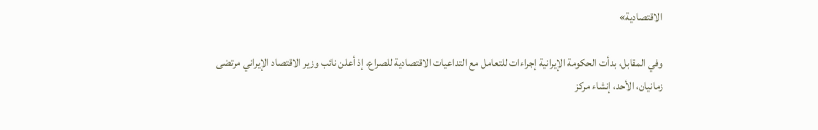الاقتصادية»

وفي المقابل، بدأت الحكومة الإيرانية إجراءات للتعامل مع التداعيات الاقتصادية للصراع، إذ أعلن نائب وزير الاقتصاد الإيراني مرتضى زمانيان، الأحد، إنشاء مركز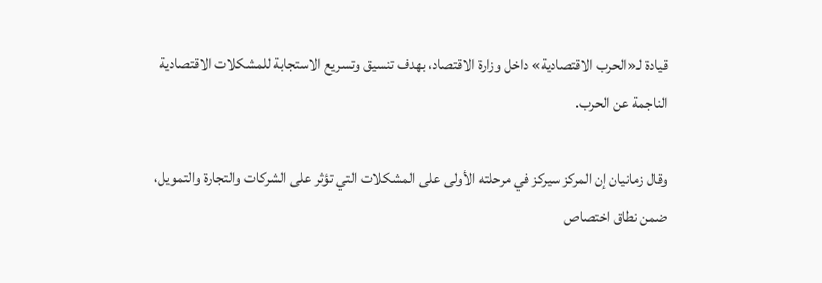قيادة لـ«الحرب الاقتصادية» داخل وزارة الاقتصاد، بهدف تنسيق وتسريع الاستجابة للمشكلات الاقتصادية الناجمة عن الحرب.

وقال زمانيان إن المركز سيركز في مرحلته الأولى على المشكلات التي تؤثر على الشركات والتجارة والتمويل، ضمن نطاق اختصاص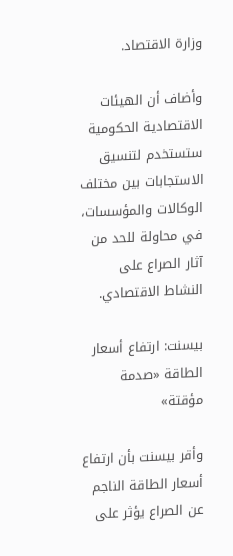وزارة الاقتصاد.

وأضاف أن الهيئات الاقتصادية الحكومية ستستخدم لتنسيق الاستجابات بين مختلف الوكالات والمؤسسات، في محاولة للحد من آثار الصراع على النشاط الاقتصادي.

بيسنت: ارتفاع أسعار الطاقة «صدمة مؤقتة»

وأقر بيسنت بأن ارتفاع أسعار الطاقة الناجم عن الصراع يؤثر على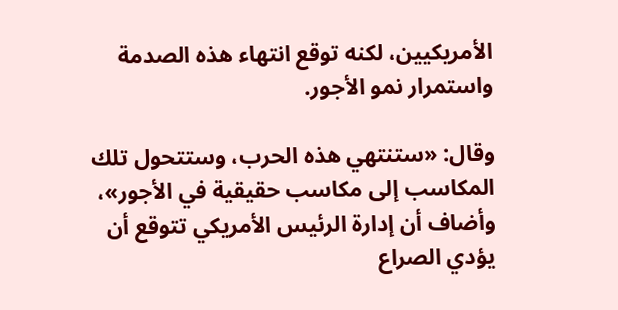الأمريكيين، لكنه توقع انتهاء هذه الصدمة واستمرار نمو الأجور.

وقال: «ستنتهي هذه الحرب، وستتحول تلك المكاسب إلى مكاسب حقيقية في الأجور»، وأضاف أن إدارة الرئيس الأمريكي تتوقع أن يؤدي الصراع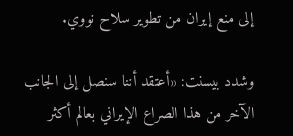إلى منع إيران من تطوير سلاح نووي.

وشدد بيسنت: «أعتقد أننا سنصل إلى الجانب الآخر من هذا الصراع الإيراني بعالم أكثر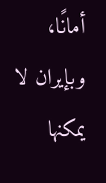أمانًا، وبإيران لا يمكنها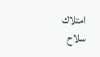امتلاك سلاح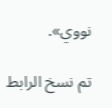نووي».

تم نسخ الرابط